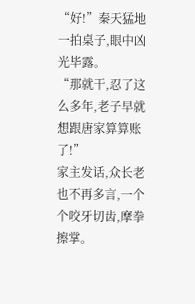“好!”秦天猛地一拍桌子,眼中凶光毕露。
“那就干,忍了这么多年,老子早就想跟唐家算算账了!”
家主发话,众长老也不再多言,一个个咬牙切齿,摩拳擦掌。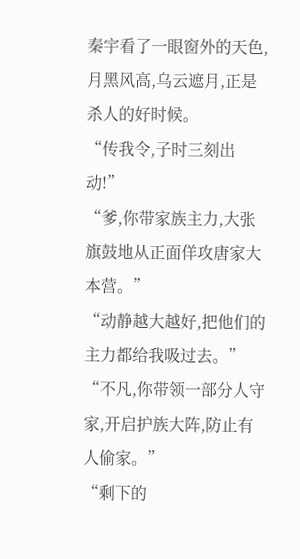秦宇看了一眼窗外的天色,月黑风高,乌云遮月,正是杀人的好时候。
“传我令,子时三刻出动!”
“爹,你带家族主力,大张旗鼓地从正面佯攻唐家大本营。”
“动静越大越好,把他们的主力都给我吸过去。”
“不凡,你带领一部分人守家,开启护族大阵,防止有人偷家。”
“剩下的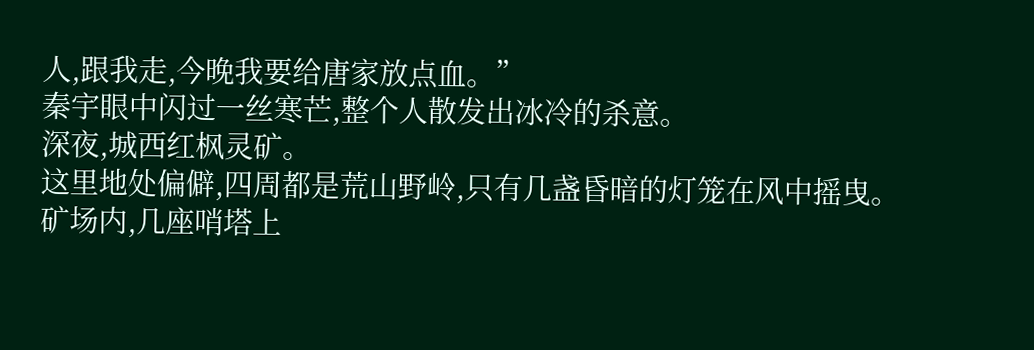人,跟我走,今晚我要给唐家放点血。”
秦宇眼中闪过一丝寒芒,整个人散发出冰冷的杀意。
深夜,城西红枫灵矿。
这里地处偏僻,四周都是荒山野岭,只有几盏昏暗的灯笼在风中摇曳。
矿场内,几座哨塔上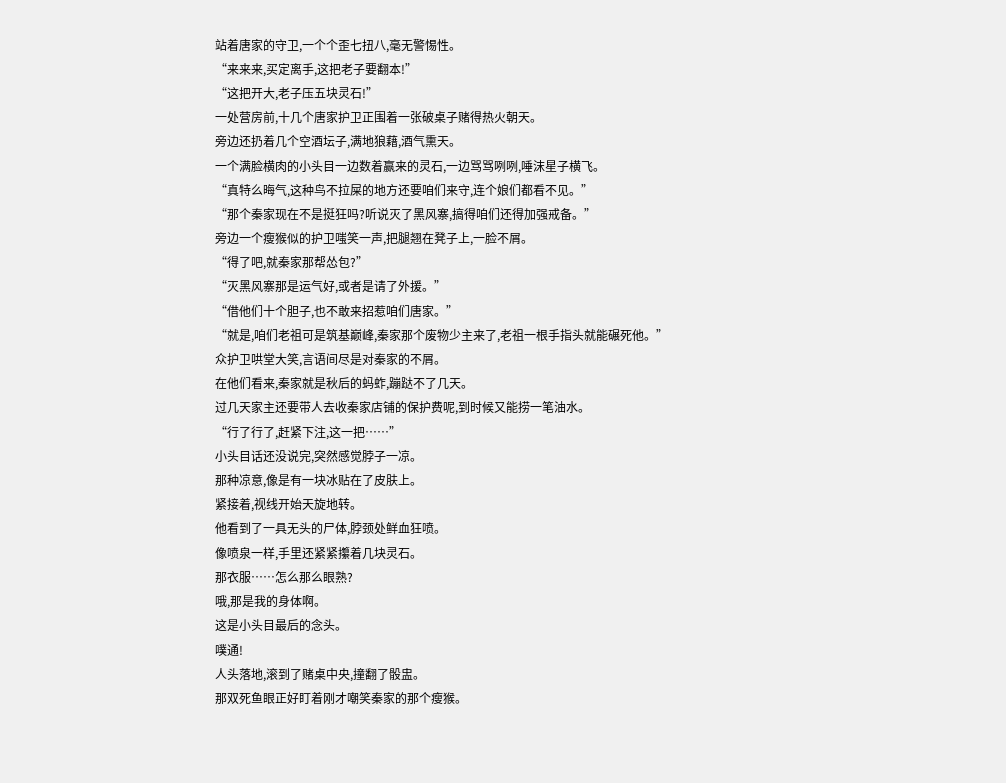站着唐家的守卫,一个个歪七扭八,毫无警惕性。
“来来来,买定离手,这把老子要翻本!”
“这把开大,老子压五块灵石!”
一处营房前,十几个唐家护卫正围着一张破桌子赌得热火朝天。
旁边还扔着几个空酒坛子,满地狼藉,酒气熏天。
一个满脸横肉的小头目一边数着赢来的灵石,一边骂骂咧咧,唾沫星子横飞。
“真特么晦气,这种鸟不拉屎的地方还要咱们来守,连个娘们都看不见。”
“那个秦家现在不是挺狂吗?听说灭了黑风寨,搞得咱们还得加强戒备。”
旁边一个瘦猴似的护卫嗤笑一声,把腿翘在凳子上,一脸不屑。
“得了吧,就秦家那帮怂包?”
“灭黑风寨那是运气好,或者是请了外援。”
“借他们十个胆子,也不敢来招惹咱们唐家。”
“就是,咱们老祖可是筑基巅峰,秦家那个废物少主来了,老祖一根手指头就能碾死他。”
众护卫哄堂大笑,言语间尽是对秦家的不屑。
在他们看来,秦家就是秋后的蚂蚱,蹦跶不了几天。
过几天家主还要带人去收秦家店铺的保护费呢,到时候又能捞一笔油水。
“行了行了,赶紧下注,这一把……”
小头目话还没说完,突然感觉脖子一凉。
那种凉意,像是有一块冰贴在了皮肤上。
紧接着,视线开始天旋地转。
他看到了一具无头的尸体,脖颈处鲜血狂喷。
像喷泉一样,手里还紧紧攥着几块灵石。
那衣服……怎么那么眼熟?
哦,那是我的身体啊。
这是小头目最后的念头。
噗通!
人头落地,滚到了赌桌中央,撞翻了骰盅。
那双死鱼眼正好盯着刚才嘲笑秦家的那个瘦猴。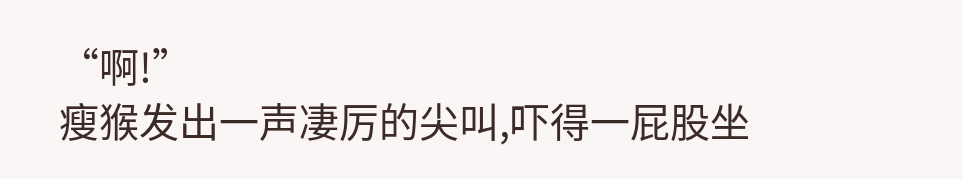“啊!”
瘦猴发出一声凄厉的尖叫,吓得一屁股坐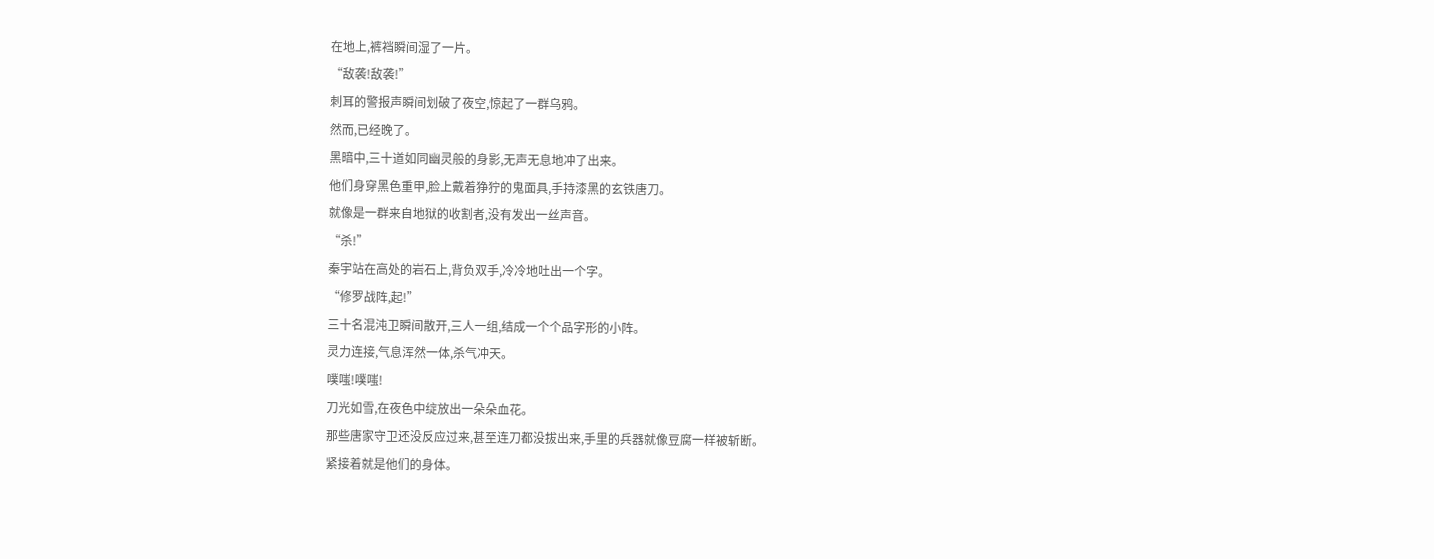在地上,裤裆瞬间湿了一片。
“敌袭!敌袭!”
刺耳的警报声瞬间划破了夜空,惊起了一群乌鸦。
然而,已经晚了。
黑暗中,三十道如同幽灵般的身影,无声无息地冲了出来。
他们身穿黑色重甲,脸上戴着狰狞的鬼面具,手持漆黑的玄铁唐刀。
就像是一群来自地狱的收割者,没有发出一丝声音。
“杀!”
秦宇站在高处的岩石上,背负双手,冷冷地吐出一个字。
“修罗战阵,起!”
三十名混沌卫瞬间散开,三人一组,结成一个个品字形的小阵。
灵力连接,气息浑然一体,杀气冲天。
噗嗤!噗嗤!
刀光如雪,在夜色中绽放出一朵朵血花。
那些唐家守卫还没反应过来,甚至连刀都没拔出来,手里的兵器就像豆腐一样被斩断。
紧接着就是他们的身体。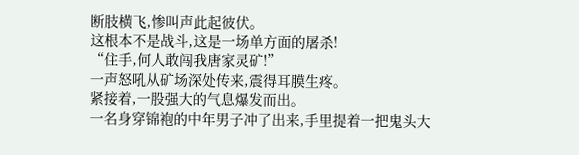断肢横飞,惨叫声此起彼伏。
这根本不是战斗,这是一场单方面的屠杀!
“住手,何人敢闯我唐家灵矿!”
一声怒吼从矿场深处传来,震得耳膜生疼。
紧接着,一股强大的气息爆发而出。
一名身穿锦袍的中年男子冲了出来,手里提着一把鬼头大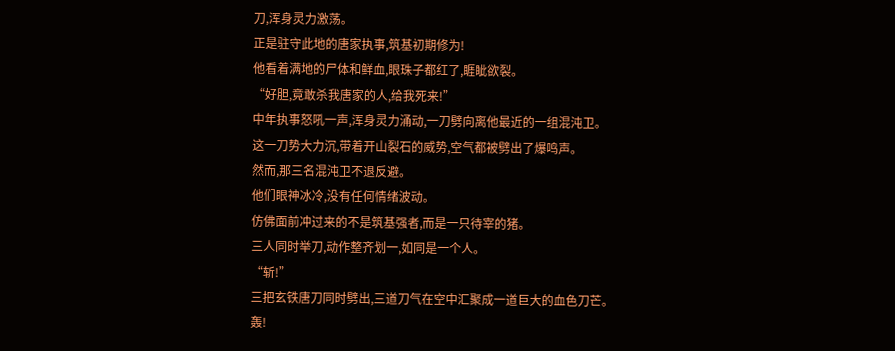刀,浑身灵力激荡。
正是驻守此地的唐家执事,筑基初期修为!
他看着满地的尸体和鲜血,眼珠子都红了,睚眦欲裂。
“好胆,竟敢杀我唐家的人,给我死来!”
中年执事怒吼一声,浑身灵力涌动,一刀劈向离他最近的一组混沌卫。
这一刀势大力沉,带着开山裂石的威势,空气都被劈出了爆鸣声。
然而,那三名混沌卫不退反避。
他们眼神冰冷,没有任何情绪波动。
仿佛面前冲过来的不是筑基强者,而是一只待宰的猪。
三人同时举刀,动作整齐划一,如同是一个人。
“斩!”
三把玄铁唐刀同时劈出,三道刀气在空中汇聚成一道巨大的血色刀芒。
轰!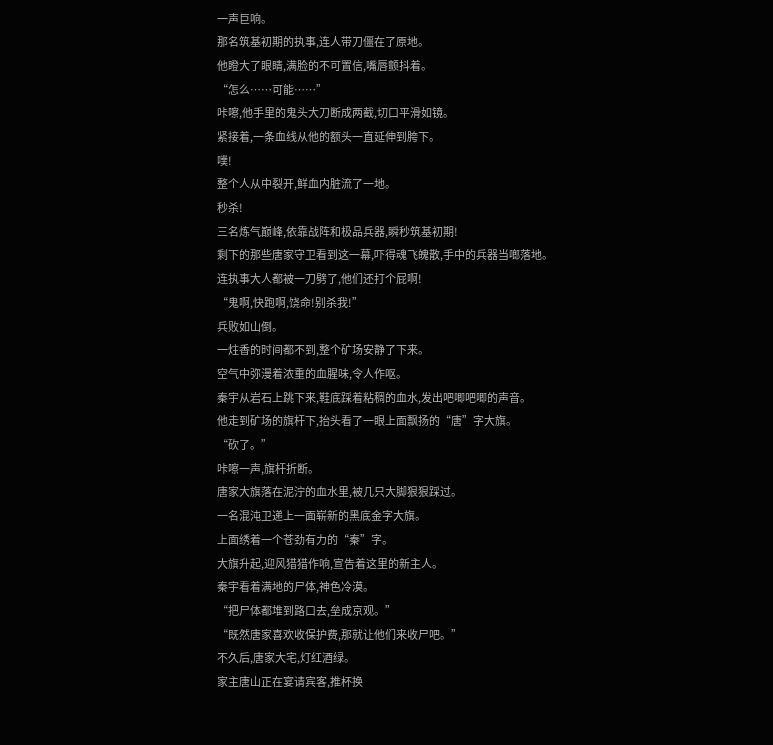一声巨响。
那名筑基初期的执事,连人带刀僵在了原地。
他瞪大了眼睛,满脸的不可置信,嘴唇颤抖着。
“怎么……可能……”
咔嚓,他手里的鬼头大刀断成两截,切口平滑如镜。
紧接着,一条血线从他的额头一直延伸到胯下。
噗!
整个人从中裂开,鲜血内脏流了一地。
秒杀!
三名炼气巅峰,依靠战阵和极品兵器,瞬秒筑基初期!
剩下的那些唐家守卫看到这一幕,吓得魂飞魄散,手中的兵器当啷落地。
连执事大人都被一刀劈了,他们还打个屁啊!
“鬼啊,快跑啊,饶命!别杀我!”
兵败如山倒。
一炷香的时间都不到,整个矿场安静了下来。
空气中弥漫着浓重的血腥味,令人作呕。
秦宇从岩石上跳下来,鞋底踩着粘稠的血水,发出吧唧吧唧的声音。
他走到矿场的旗杆下,抬头看了一眼上面飘扬的“唐”字大旗。
“砍了。”
咔嚓一声,旗杆折断。
唐家大旗落在泥泞的血水里,被几只大脚狠狠踩过。
一名混沌卫递上一面崭新的黑底金字大旗。
上面绣着一个苍劲有力的“秦”字。
大旗升起,迎风猎猎作响,宣告着这里的新主人。
秦宇看着满地的尸体,神色冷漠。
“把尸体都堆到路口去,垒成京观。”
“既然唐家喜欢收保护费,那就让他们来收尸吧。”
不久后,唐家大宅,灯红酒绿。
家主唐山正在宴请宾客,推杯换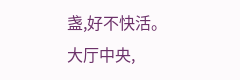盏,好不快活。
大厅中央,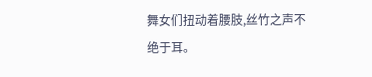舞女们扭动着腰肢,丝竹之声不绝于耳。